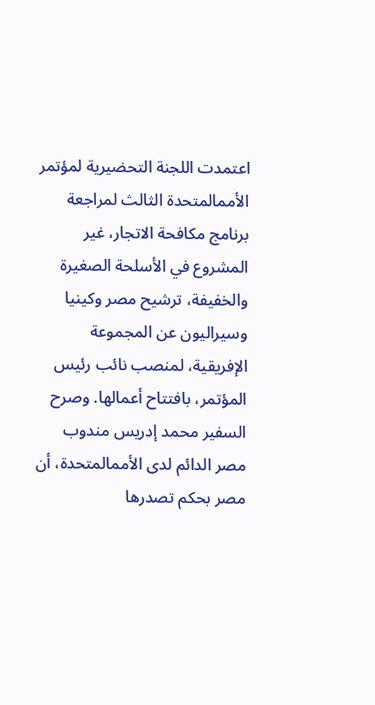اعتمدت اللجنة التحضيرية لمؤتمر الأممالمتحدة الثالث لمراجعة برنامج مكافحة الاتجار، غير المشروع في الأسلحة الصغيرة والخفيفة، ترشيح مصر وكينيا وسيراليون عن المجموعة الإفريقية، لمنصب نائب رئيس المؤتمر، بافتتاح أعمالها. وصرح السفير محمد إدريس مندوب مصر الدائم لدى الأممالمتحدة، أن مصر بحكم تصدرها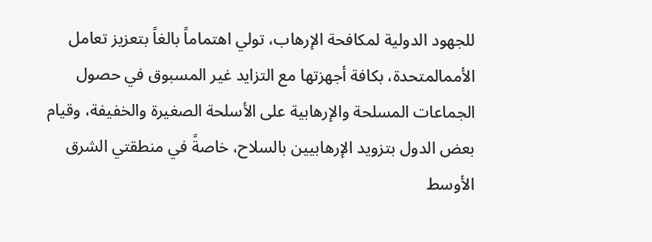للجهود الدولية لمكافحة الإرهاب، تولي اهتماماً بالغاً بتعزيز تعامل الأممالمتحدة، بكافة أجهزتها مع التزايد غير المسبوق في حصول الجماعات المسلحة والإرهابية على الأسلحة الصغيرة والخفيفة، وقيام بعض الدول بتزويد الإرهابيين بالسلاح، خاصةً في منطقتي الشرق الأوسط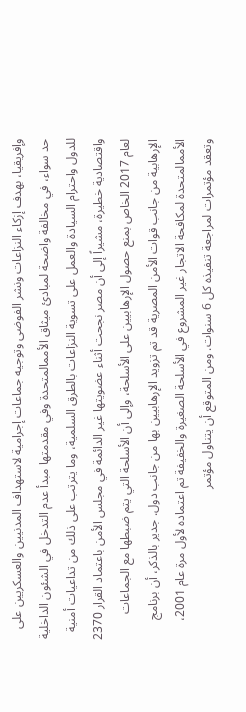وإفريقيا، بهدف إزكاء النزاعات ونشر الفوضى وتوجيه جماعات إجرامية لاستهداف المدنيين والعسكريين على حد سواء، في مخالفة واضحة لمبادئ ميثاق الأممالمتحدة وفي مقدمتها مبدأ عدم التدخل في الشئون الداخلية للدول واحترام السيادة والعمل على تسوية النزاعات بالطرق السلمية، وما يترتب على ذلك من تداعيات أمنية واقتصادية خطيرة، مشيراً إلى أن مصر نجحت أثناء عضويتها غير الدائمة في مجلس الأمن باعتماد القرار 2370 لعام 2017 الخاص بمنع حصول الإرهابيين على الأسلحة، وإلى أن الأسلحة التي يتم ضبطها مع الجماعات الإرهابية من جانب قوات الأمن المصرية قد تم تزويد الإرهابيين بها من جانب دول. جدير بالذكر، أن برنامج الأممالمتحدة لمكافحة الاتجار غير المشروع في الأسلحة الصغيرة والخفيفة تم اعتماده لأول مرة عام 2001، وتعقد مؤتمرات لمراجعة تنفيذه كل 6 سنوات. ومن المتوقع أن يتناول مؤتمر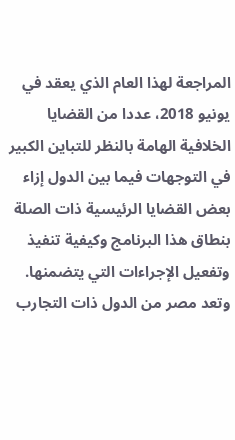المراجعة لهذا العام الذي يعقد في يونيو 2018، عددا من القضايا الخلافية الهامة بالنظر للتباين الكبير في التوجهات فيما بين الدول إزاء بعض القضايا الرئيسية ذات الصلة بنطاق هذا البرنامج وكيفية تنفيذ وتفعيل الإجراءات التي يتضمنها. وتعد مصر من الدول ذات التجارب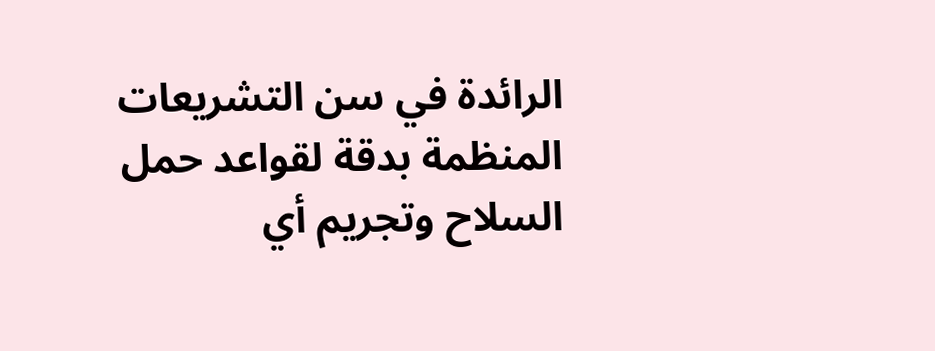الرائدة في سن التشريعات المنظمة بدقة لقواعد حمل السلاح وتجريم أي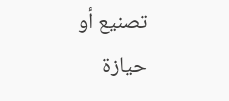تصنيع أو حيازة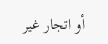أو اتجار غير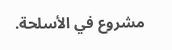مشروع في الأسلحة.